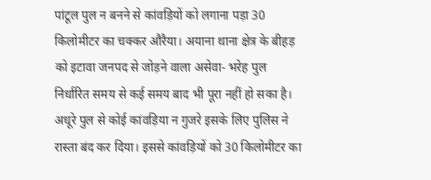पांटूल पुल न बनने से कांवड़ियों को लगाना पड़ा 30 किलोमीटर का चक्कर औरैया। अयाना थाना क्षेत्र के बीहड़ को इटावा जनपद से जोड़ने वाला असेवा- भरेह पुल निर्धारित समय से कई समय बाद भी पूरा नहीं हो सका है। अधूरे पुल से कोई कांवड़िया न गुजरे इसके लिए पुलिस ने रास्ता बंद कर दिया। इससे कांवड़ियों को 30 किलोमीटर का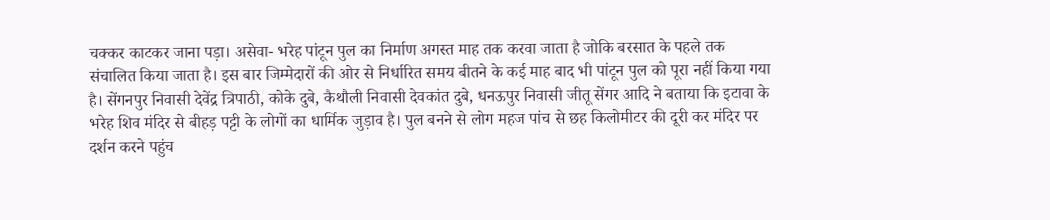चक्कर काटकर जाना पड़ा। असेवा- भरेह पांटून पुल का निर्माण अगस्त माह तक करवा जाता है जोकि बरसात के पहले तक संचालित किया जाता है। इस बार जिम्मेदारों की ओर से निर्धारित समय बीतने के कई माह बाद भी पांटून पुल को पूरा नहीं किया गया है। सेंगनपुर निवासी देवेंद्र त्रिपाठी, कोके दुबे, कैथौली निवासी देवकांत दुबे, धनऊपुर निवासी जीतू सेंगर आदि ने बताया कि इटावा के भरेह शिव मंदिर से बीहड़ पट्टी के लोगों का धार्मिक जुड़ाव है। पुल बनने से लोग महज पांच से छह किलोमीटर की दूरी कर मंदिर पर दर्शन करने पहुंच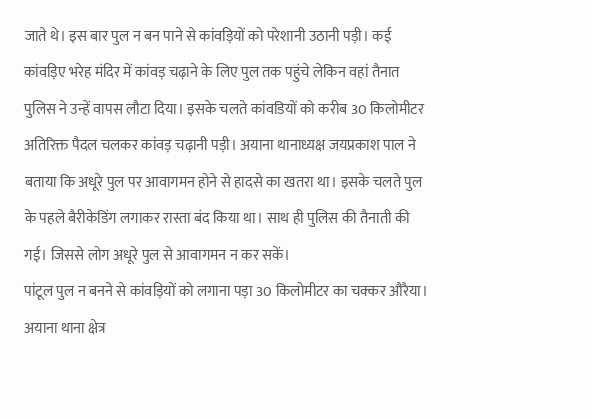जाते थे। इस बार पुल न बन पाने से कांवड़ियों को परेशानी उठानी पड़ी। कई कांवड़िए भरेह मंदिर में कांवड़ चढ़ाने के लिए पुल तक पहुंचे लेकिन वहां तैनात पुलिस ने उन्हें वापस लौटा दिया। इसके चलते कांवडियों को करीब 30 किलोमीटर अतिरिक्त पैदल चलकर कांवड़ चढ़ानी पड़ी। अयाना थानाध्यक्ष जयप्रकाश पाल ने बताया कि अधूरे पुल पर आवागमन होने से हादसे का खतरा था। इसके चलते पुल के पहले बैरीकेडिंग लगाकर रास्ता बंद किया था। साथ ही पुलिस की तैनाती की गई। जिससे लोग अधूरे पुल से आवागमन न कर सकें।
पांटूल पुल न बनने से कांवड़ियों को लगाना पड़ा 30 किलोमीटर का चक्कर औरैया। अयाना थाना क्षेत्र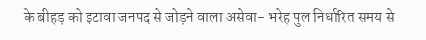के बीहड़ को इटावा जनपद से जोड़ने वाला असेवा- भरेह पुल निर्धारित समय से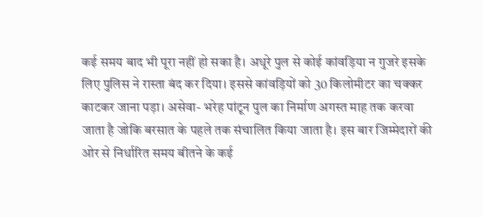कई समय बाद भी पूरा नहीं हो सका है। अधूरे पुल से कोई कांवड़िया न गुजरे इसके लिए पुलिस ने रास्ता बंद कर दिया। इससे कांवड़ियों को 30 किलोमीटर का चक्कर काटकर जाना पड़ा। असेवा- भरेह पांटून पुल का निर्माण अगस्त माह तक करवा जाता है जोकि बरसात के पहले तक संचालित किया जाता है। इस बार जिम्मेदारों की ओर से निर्धारित समय बीतने के कई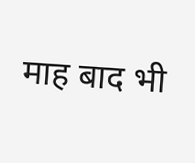माह बाद भी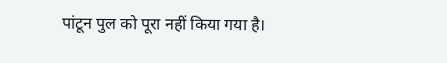पांटून पुल को पूरा नहीं किया गया है।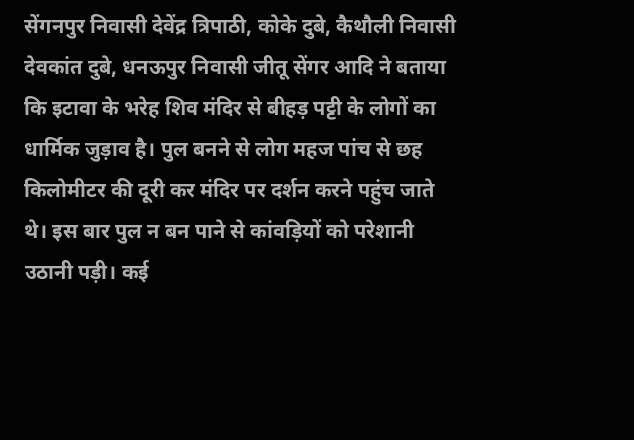सेंगनपुर निवासी देवेंद्र त्रिपाठी, कोके दुबे, कैथौली निवासी देवकांत दुबे, धनऊपुर निवासी जीतू सेंगर आदि ने बताया कि इटावा के भरेह शिव मंदिर से बीहड़ पट्टी के लोगों का धार्मिक जुड़ाव है। पुल बनने से लोग महज पांच से छह किलोमीटर की दूरी कर मंदिर पर दर्शन करने पहुंच जाते थे। इस बार पुल न बन पाने से कांवड़ियों को परेशानी उठानी पड़ी। कई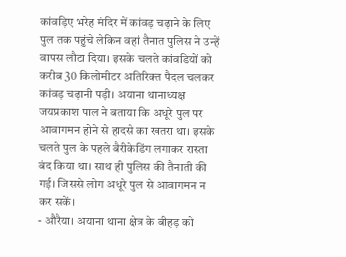कांवड़िए भरेह मंदिर में कांवड़ चढ़ाने के लिए पुल तक पहुंचे लेकिन वहां तैनात पुलिस ने उन्हें वापस लौटा दिया। इसके चलते कांवडियों को करीब 30 किलोमीटर अतिरिक्त पैदल चलकर कांवड़ चढ़ानी पड़ी। अयाना थानाध्यक्ष जयप्रकाश पाल ने बताया कि अधूरे पुल पर आवागमन होने से हादसे का खतरा था। इसके चलते पुल के पहले बैरीकेडिंग लगाकर रास्ता बंद किया था। साथ ही पुलिस की तैनाती की गई। जिससे लोग अधूरे पुल से आवागमन न कर सकें।
- औरैया। अयाना थाना क्षेत्र के बीहड़ को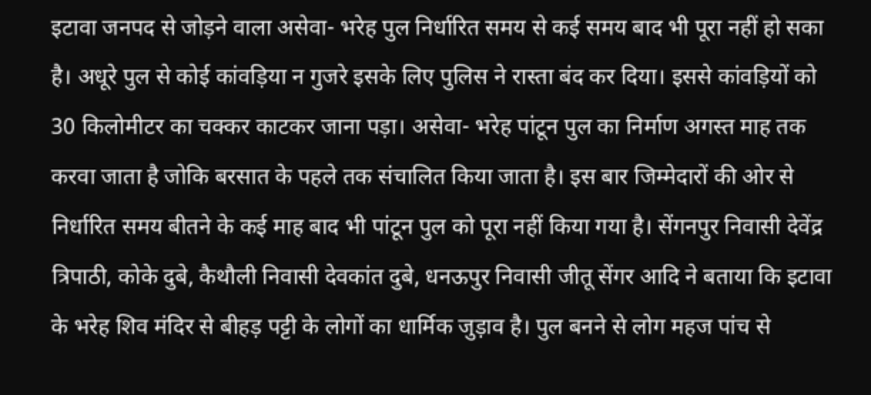इटावा जनपद से जोड़ने वाला असेवा- भरेह पुल निर्धारित समय से कई समय बाद भी पूरा नहीं हो सका है। अधूरे पुल से कोई कांवड़िया न गुजरे इसके लिए पुलिस ने रास्ता बंद कर दिया। इससे कांवड़ियों को 30 किलोमीटर का चक्कर काटकर जाना पड़ा। असेवा- भरेह पांटून पुल का निर्माण अगस्त माह तक करवा जाता है जोकि बरसात के पहले तक संचालित किया जाता है। इस बार जिम्मेदारों की ओर से निर्धारित समय बीतने के कई माह बाद भी पांटून पुल को पूरा नहीं किया गया है। सेंगनपुर निवासी देवेंद्र त्रिपाठी, कोके दुबे, कैथौली निवासी देवकांत दुबे, धनऊपुर निवासी जीतू सेंगर आदि ने बताया कि इटावा के भरेह शिव मंदिर से बीहड़ पट्टी के लोगों का धार्मिक जुड़ाव है। पुल बनने से लोग महज पांच से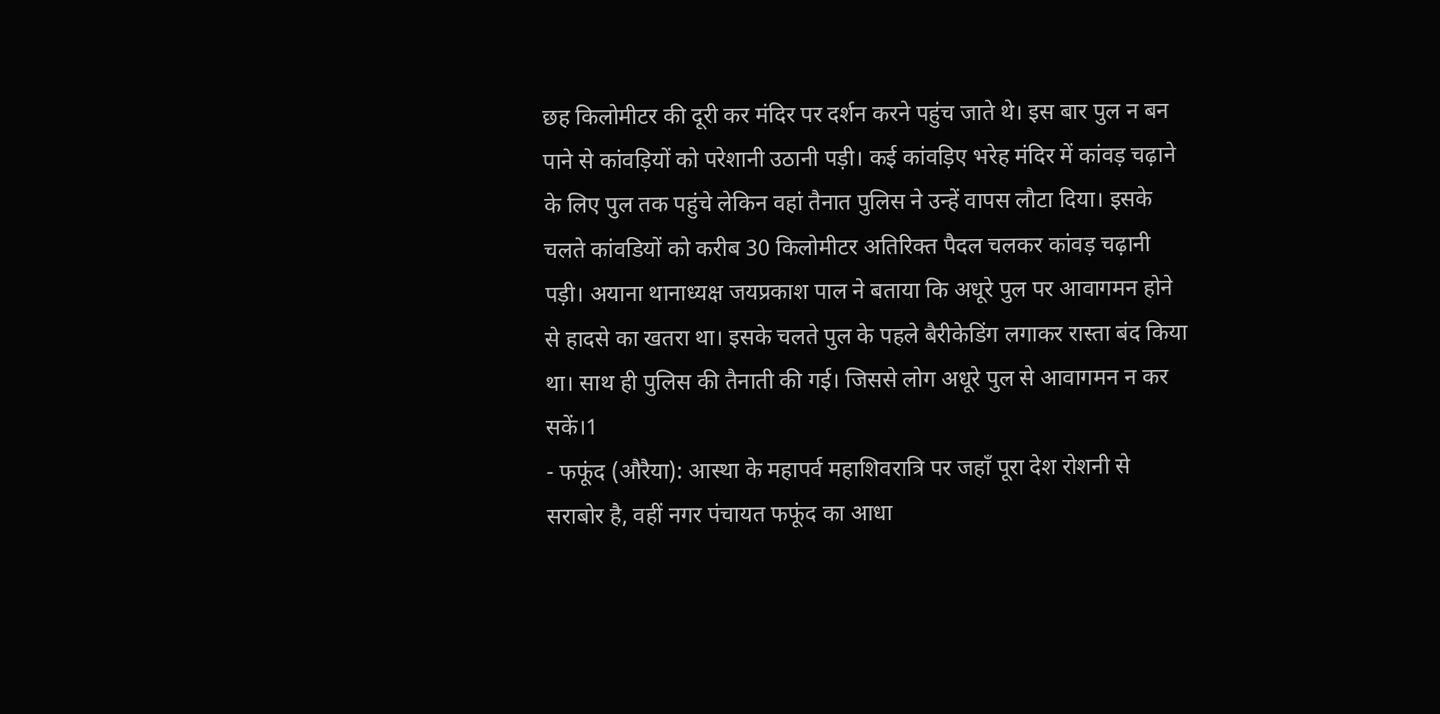छह किलोमीटर की दूरी कर मंदिर पर दर्शन करने पहुंच जाते थे। इस बार पुल न बन पाने से कांवड़ियों को परेशानी उठानी पड़ी। कई कांवड़िए भरेह मंदिर में कांवड़ चढ़ाने के लिए पुल तक पहुंचे लेकिन वहां तैनात पुलिस ने उन्हें वापस लौटा दिया। इसके चलते कांवडियों को करीब 30 किलोमीटर अतिरिक्त पैदल चलकर कांवड़ चढ़ानी पड़ी। अयाना थानाध्यक्ष जयप्रकाश पाल ने बताया कि अधूरे पुल पर आवागमन होने से हादसे का खतरा था। इसके चलते पुल के पहले बैरीकेडिंग लगाकर रास्ता बंद किया था। साथ ही पुलिस की तैनाती की गई। जिससे लोग अधूरे पुल से आवागमन न कर सकें।1
- फफूंद (औरैया): आस्था के महापर्व महाशिवरात्रि पर जहाँ पूरा देश रोशनी से सराबोर है, वहीं नगर पंचायत फफूंद का आधा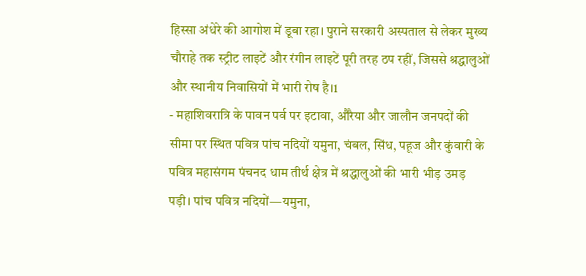हिस्सा अंधेरे की आगोश में डूबा रहा। पुराने सरकारी अस्पताल से लेकर मुख्य चौराहे तक स्ट्रीट लाइटें और रंगीन लाइटें पूरी तरह ठप रहीं, जिससे श्रद्धालुओं और स्थानीय निवासियों में भारी रोष है।1
- महाशिवरात्रि के पावन पर्व पर इटावा, औरैया और जालौन जनपदों की सीमा पर स्थित पवित्र पांच नदियों यमुना, चंबल, सिंध, पहूज और कुंवारी के पवित्र महासंगम पंचनद धाम तीर्थ क्षेत्र में श्रद्धालुओं की भारी भीड़ उमड़ पड़ी। पांच पवित्र नदियों—यमुना,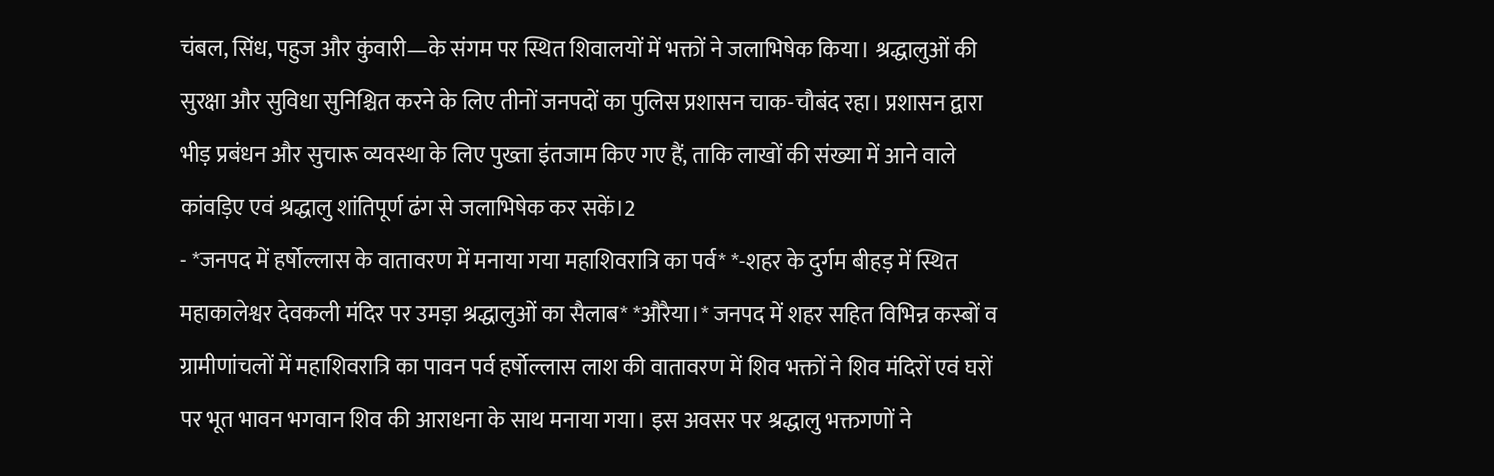चंबल, सिंध, पहुज और कुंवारी—के संगम पर स्थित शिवालयों में भक्तों ने जलाभिषेक किया। श्रद्धालुओं की सुरक्षा और सुविधा सुनिश्चित करने के लिए तीनों जनपदों का पुलिस प्रशासन चाक-चौबंद रहा। प्रशासन द्वारा भीड़ प्रबंधन और सुचारू व्यवस्था के लिए पुख्ता इंतजाम किए गए हैं, ताकि लाखों की संख्या में आने वाले कांवड़िए एवं श्रद्धालु शांतिपूर्ण ढंग से जलाभिषेक कर सकें।2
- *जनपद में हर्षोल्लास के वातावरण में मनाया गया महाशिवरात्रि का पर्व* *-शहर के दुर्गम बीहड़ में स्थित महाकालेश्वर देवकली मंदिर पर उमड़ा श्रद्धालुओं का सैलाब* *औरैया।* जनपद में शहर सहित विभिन्न कस्बों व ग्रामीणांचलों में महाशिवरात्रि का पावन पर्व हर्षोल्लास लाश की वातावरण में शिव भक्तों ने शिव मंदिरों एवं घरों पर भूत भावन भगवान शिव की आराधना के साथ मनाया गया। इस अवसर पर श्रद्धालु भक्तगणों ने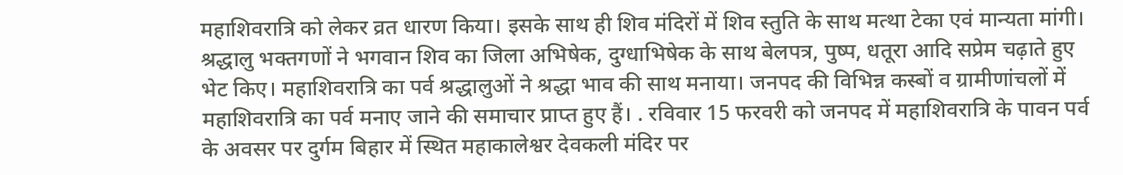महाशिवरात्रि को लेकर व्रत धारण किया। इसके साथ ही शिव मंदिरों में शिव स्तुति के साथ मत्था टेका एवं मान्यता मांगी। श्रद्धालु भक्तगणों ने भगवान शिव का जिला अभिषेक, दुग्धाभिषेक के साथ बेलपत्र, पुष्प, धतूरा आदि सप्रेम चढ़ाते हुए भेट किए। महाशिवरात्रि का पर्व श्रद्धालुओं ने श्रद्धा भाव की साथ मनाया। जनपद की विभिन्न कस्बों व ग्रामीणांचलों में महाशिवरात्रि का पर्व मनाए जाने की समाचार प्राप्त हुए हैं। . रविवार 15 फरवरी को जनपद में महाशिवरात्रि के पावन पर्व के अवसर पर दुर्गम बिहार में स्थित महाकालेश्वर देवकली मंदिर पर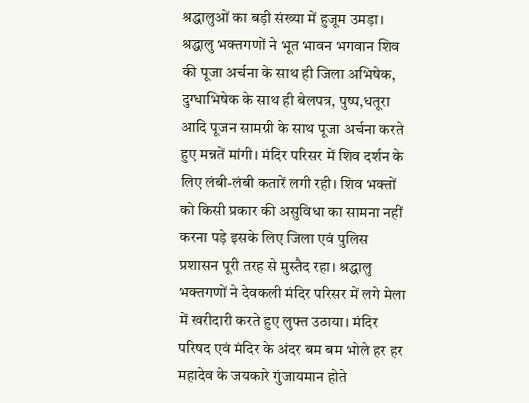श्रद्धालुओं का बड़ी संख्या में हुजूम उमड़ा। श्रद्धालु भक्तगणों ने भूत भावन भगवान शिव की पूजा अर्चना के साथ ही जिला अभिषेक, दुग्धाभिषेक के साथ ही बेलपत्र, पुष्प,धतूरा आदि पूजन सामग्री के साथ पूजा अर्चना करते हुए मन्नतें मांगी। मंदिर परिसर में शिव दर्शन के लिए लंबी-लंबी कतारें लगी रही। शिव भक्तों को किसी प्रकार की असुविधा का सामना नहीं करना पड़े इसके लिए जिला एवं पुलिस प्रशासन पूरी तरह से मुस्तैद रहा। श्रद्धालु भक्तगणों ने देवकली मंदिर परिसर में लगे मेला में खरीदारी करते हुए लुफ्त उठाया। मंदिर परिषद एवं मंदिर के अंदर बम बम भोले हर हर महादेव के जयकारे गुंजायमान होते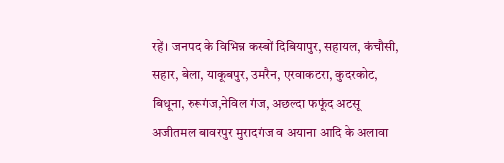रहें। जनपद के विभिन्न कस्बों दिबियापुर, सहायल, कंचौसी, सहार, बेला, याकूबपुर, उमरैन, एरवाकटरा, कुदरकोट, बिधूना, रुरूगंज,नेविल गंज, अछल्दा फफूंद अटसू अजीतमल बावरपुर मुरादगंज व अयाना आदि के अलावा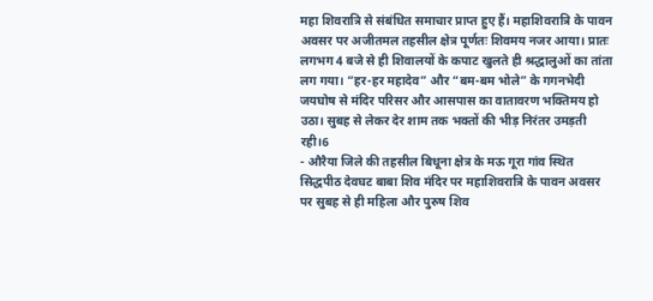महा शिवरात्रि से संबंधित समाचार प्राप्त हुए हैं। महाशिवरात्रि के पावन अवसर पर अजीतमल तहसील क्षेत्र पूर्णतः शिवमय नजर आया। प्रातः लगभग 4 बजे से ही शिवालयों के कपाट खुलते ही श्रद्धालुओं का तांता लग गया। “हर-हर महादेव” और “बम-बम भोले” के गगनभेदी जयघोष से मंदिर परिसर और आसपास का वातावरण भक्तिमय हो उठा। सुबह से लेकर देर शाम तक भक्तों की भीड़ निरंतर उमड़ती रही।6
- औरैया जिले की तहसील बिधूना क्षेत्र के मऊ गूरा गांव स्थित सिद्धपीठ देवघट बाबा शिव मंदिर पर महाशिवरात्रि के पावन अवसर पर सुबह से ही महिला और पुरुष शिव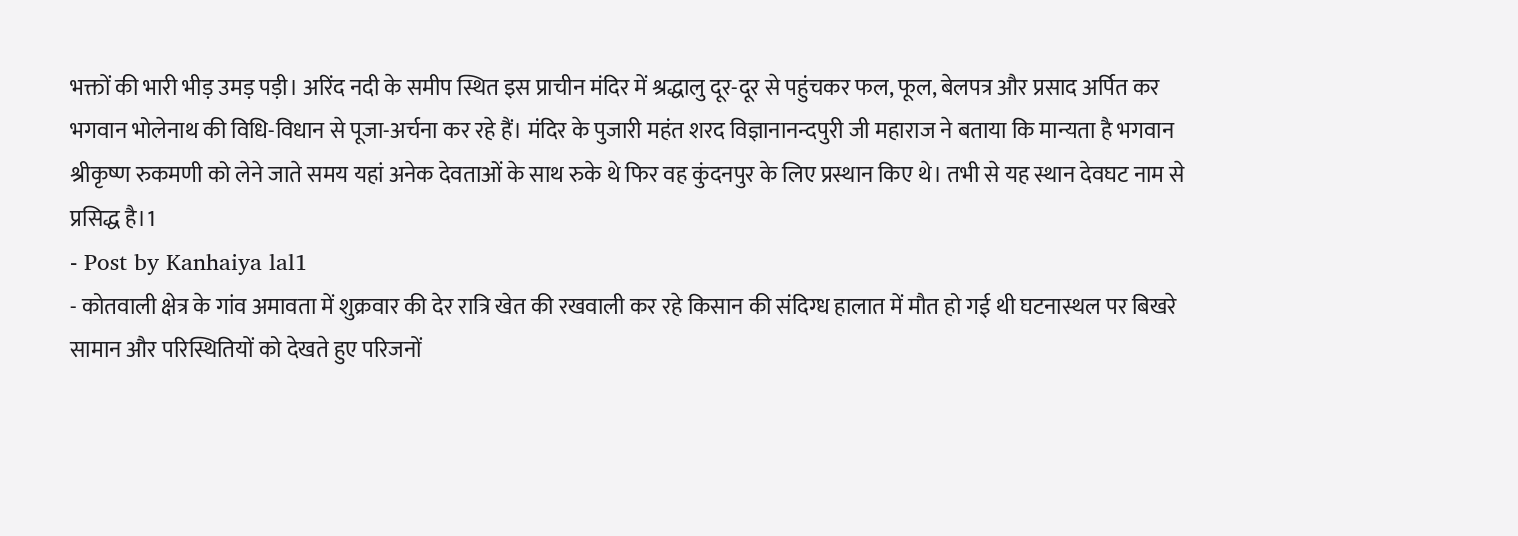भक्तों की भारी भीड़ उमड़ पड़ी। अरिंद नदी के समीप स्थित इस प्राचीन मंदिर में श्रद्धालु दूर-दूर से पहुंचकर फल, फूल, बेलपत्र और प्रसाद अर्पित कर भगवान भोलेनाथ की विधि-विधान से पूजा-अर्चना कर रहे हैं। मंदिर के पुजारी महंत शरद विज्ञानानन्दपुरी जी महाराज ने बताया कि मान्यता है भगवान श्रीकृष्ण रुकमणी को लेने जाते समय यहां अनेक देवताओं के साथ रुके थे फिर वह कुंदनपुर के लिए प्रस्थान किए थे। तभी से यह स्थान देवघट नाम से प्रसिद्ध है।1
- Post by Kanhaiya lal1
- कोतवाली क्षेत्र के गांव अमावता में शुक्रवार की देर रात्रि खेत की रखवाली कर रहे किसान की संदिग्ध हालात में मौत हो गई थी घटनास्थल पर बिखरे सामान और परिस्थितियों को देखते हुए परिजनों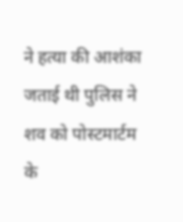ने हत्या की आशंका जताई थी पुलिस ने शव को पोस्टमार्टम के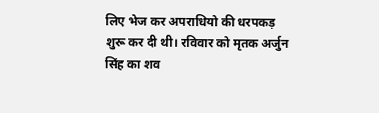लिए भेज कर अपराधियो की धरपकड़ शुरू कर दी थी। रविवार को मृतक अर्जुन सिंह का शव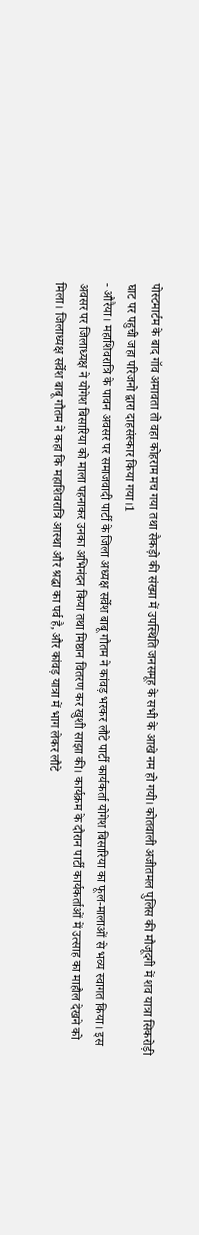पोस्टमार्टम के बाद गॉव अमावता तो वहा कोहराम मच गया तथा सैकड़ो की संख्या में उपस्थिति जनसमूह के सभी के आखे नम हो गयी। कोतवाली अजीतमल पुलिस की मौजूदगी में शव यात्रा सिकरोड़ी घाट पर पहुची जहा परिजनो द्वारा दाहसंस्कार किया गया।1
- औरैया। महाशिवरात्रि के पावन अवसर पर समाजवादी पार्टी के जिला अध्यक्ष सर्वेश बाबू गौतम ने कांवड़ भरकर लौटे पार्टी कार्यकर्ता योगेश बिसारिया का फूल-मालाओं से भव्य स्वागत किया। इस अवसर पर जिलाध्यक्ष ने योगेश बिसारिया को माला पहनाकर उनका अभिनंदन किया तथा मिष्ठान वितरण कर खुशी साझा की। कार्यक्रम के दौरान पार्टी कार्यकर्ताओं में उत्साह का माहौल देखने को मिला। जिलाध्यक्ष सर्वेश बाबू गौतम ने कहा कि महाशिवरात्रि आस्था और श्रद्धा का पर्व है, और कांवड़ यात्रा में भाग लेकर लौटे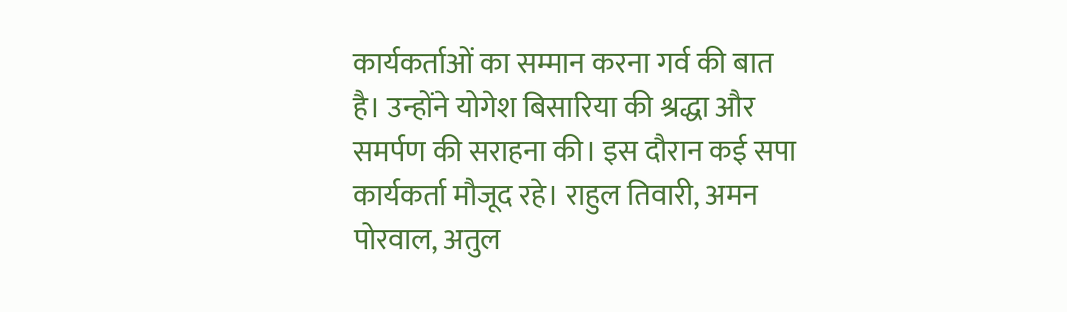कार्यकर्ताओं का सम्मान करना गर्व की बात है। उन्होंने योगेश बिसारिया की श्रद्धा और समर्पण की सराहना की। इस दौरान कई सपा कार्यकर्ता मौजूद रहे। राहुल तिवारी, अमन पोरवाल, अतुल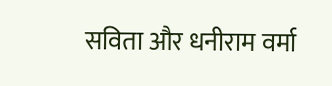सविता और धनीराम वर्मा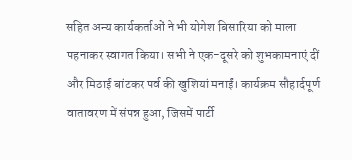सहित अन्य कार्यकर्ताओं ने भी योगेश बिसारिया को माला पहनाकर स्वागत किया। सभी ने एक-दूसरे को शुभकामनाएं दीं और मिठाई बांटकर पर्व की खुशियां मनाईं। कार्यक्रम सौहार्दपूर्ण वातावरण में संपन्न हुआ, जिसमें पार्टी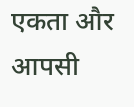एकता और आपसी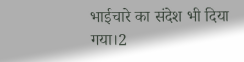भाईचारे का संदेश भी दिया गया।2